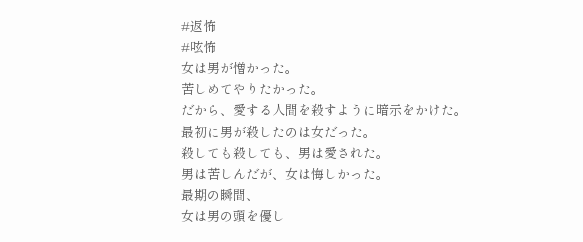#返怖
#呟怖
女は男が憎かった。
苦しめてやりたかった。
だから、愛する人間を殺すように暗示をかけた。
最初に男が殺したのは女だった。
殺しても殺しても、男は愛された。
男は苦しんだが、女は悔しかった。
最期の瞬間、
女は男の頭を優し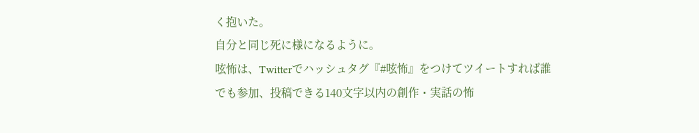く抱いた。
自分と同じ死に様になるように。
呟怖は、Twitterでハッシュタグ『#呟怖』をつけてツイートすれば誰でも参加、投稿できる140文字以内の創作・実話の怖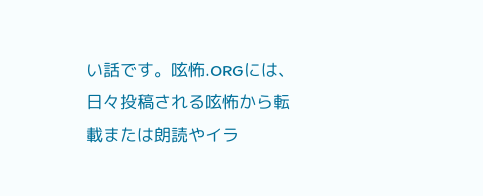い話です。呟怖.ORGには、日々投稿される呟怖から転載または朗読やイラ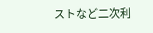ストなど二次利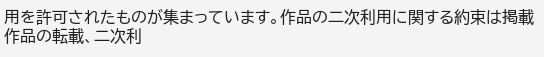用を許可されたものが集まっています。作品の二次利用に関する約束は掲載作品の転載、二次利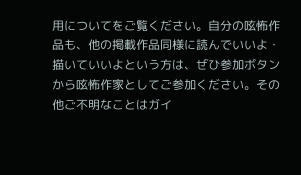用についてをご覧ください。自分の呟怖作品も、他の掲載作品同様に読んでいいよ・描いていいよという方は、ぜひ参加ボタンから呟怖作家としてご参加ください。その他ご不明なことはガイ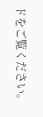ドをご覧ください。